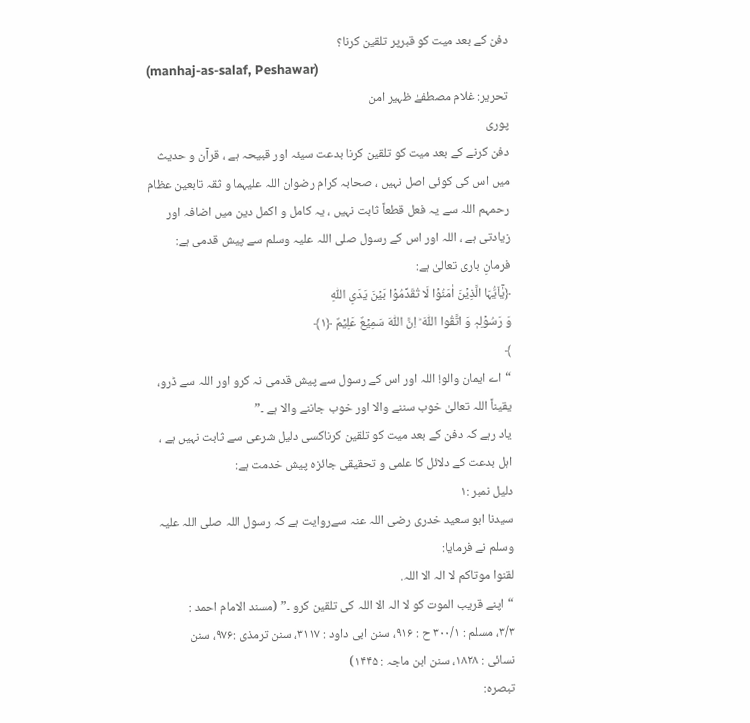دفن کے بعد میت کو قبرپر تلقین کرنا؟
(manhaj-as-salaf, Peshawar)
تحریر: غلام مصطفےٰ ظہیر امن
پوری
دفن کرنے کے بعد میت کو تلقین کرنا بدعت سیئہ اور قبیحہ ہے ، قرآن و حدیث
میں اس کی کوئی اصل نہیں ، صحابہ کرام رضوان اللہ علیہما و ثقہ تابعین عظام
رحمہم اللہ سے یہ فعل قطعاً ثابت نہیں ، یہ کامل و اکمل دین میں اضافہ اور
زیادتی ہے ، اللہ اور اس کے رسول صلی اللہ علیہ وسلم سے پیش قدمی ہے:
فرمانِ باری تعالیٰ ہے:
﴿یٰۤاَیُّہَا الَّذِیۡنَ اٰمَنُوۡا لَا تُقَدِّمُوۡا بَیۡنَ یَدَیِ اللّٰہِ
وَ رَسُوۡلِہٖ وَ اتَّقُوا اللّٰہَ ؕ اِنَّ اللّٰہَ سَمِیۡعٌ عَلِیۡمٌ ﴿۱﴾
﴾
“اے ایمان والو! اللہ اور اس کے رسول سے پیش قدمی نہ کرو اور اللہ سے ڈرو،
یقیناً اللہ تعالیٰ خوب سننے والا اور خوب جاننے والا ہے ۔”
یاد رہے کہ دفن کے بعد میت کو تلقین کرناکسی دلیل شرعی سے ثابت نہیں ہے ،
اہل بدعت کے دلائل کا علمی و تحقیقی جائزہ پیش خدمت ہے:
دلیل نمبر :۱
سیدنا ابو سعید خدری رضی اللہ عنہ سےروایت ہے کہ رسول اللہ صلی اللہ علیہ
وسلم نے فرمایا:
لقنوا موتاکم لا الہ الا اللہ.
“اپنے قریب الموت کو لا الہ الا اللہ کی تلقین کرو ۔” (مسند الامام احمد :
۳/۳، مسلم : ۳۰۰/۱ ح : ۹۱۶، سنن ابی داود : ۳۱۱۷، سنن ترمذی :۹۷۶، سنن
نسائی : ۱۸۲۸، سنن ابن ماجہ : ۱۴۴۵)
تبصرہ: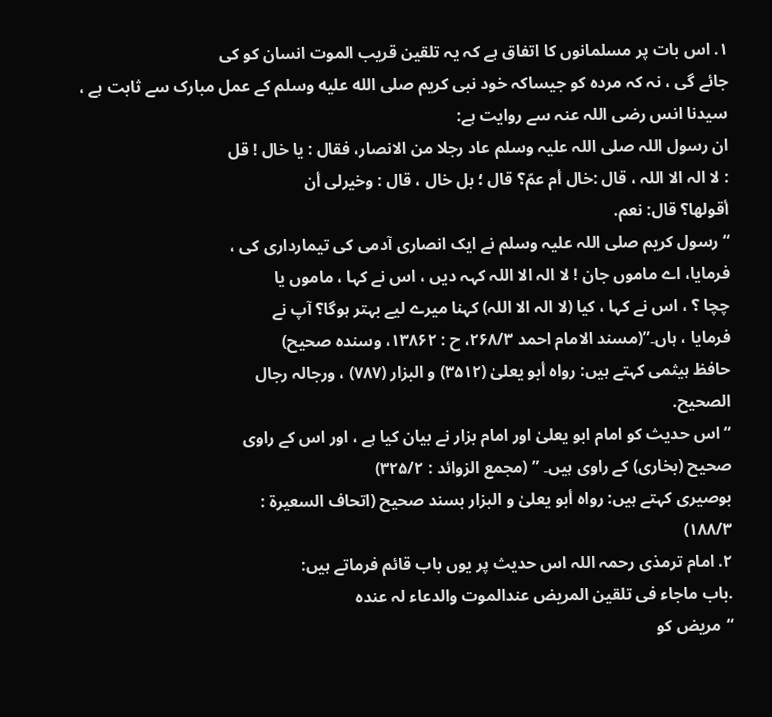۱. اس بات پر مسلمانوں کا اتفاق ہے کہ یہ تلقین قریب الموت انسان کو کی
جائے گی ، نہ کہ مردہ کو جیساکہ خود نبی کریم صلى الله عليه وسلم کے عمل مبارک سے ثابت ہے ،
سیدنا انس رضی اللہ عنہ سے روایت ہے:
ان رسول اللہ صلی اللہ علیہ وسلم عاد رجلا من الانصار، فقال : یا خال ! قل
: لا الہ الا اللہ ، قال :خال أم عمّ؟ قال ؛ بل خال ، قال : وخیرلی أن
أقولھا؟ قال: نعم.
“رسول کریم صلی اللہ علیہ وسلم نے ایک انصاری آدمی کی تیمارداری کی ،
فرمایا، اے ماموں جان ! لا الہ الا اللہ کہہ دیں ، اس نے کہا ، ماموں یا
چچا ؟ ، اس نے کہا ، کیا (لا الہ الا اللہ) کہنا میرے لیے بہتر ہوگا؟ آپ نے
فرمایا ، ہاں۔”(مسند الامام احمد ۲۶۸/۳، ح : ۱۳۸۶۲، وسندہ صحیح)
حافظ ہیثمی کہتے ہیں: رواہ أبو یعلیٰ (۳۵۱۲) و البزار (۷۸۷) ، ورجالہ رجال
الصحیح.
“اس حدیث کو امام ابو یعلیٰ اور امام بزار نے بیان کیا ہے ، اور اس کے راوی
صحیح (بخاری) کے راوی ہیں۔ ” (مجمع الزوائد : ۳۲۵/۲)
بوصیری کہتے ہیں: رواہ أبو یعلیٰ و البزار بسند صحیح (اتحاف السعیرۃ :
۱۸۸/۳)
۲. امام ترمذی رحمہ اللہ اس حدیث پر یوں باب قائم فرماتے ہیں:
.باب ماجاء فی تلقین المریض عندالموت والدعاء لہ عندہ
“مریض کو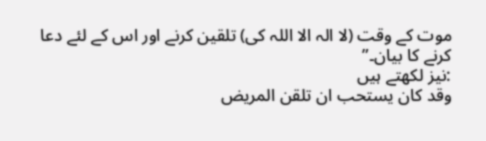موت کے وقت (لا الہ الا اللہ کی) تلقین کرنے اور اس کے لئے دعا
کرنے کا بیان۔”
:نیز لکھتے ہیں
وقد کان یستحب ان تلقن المریض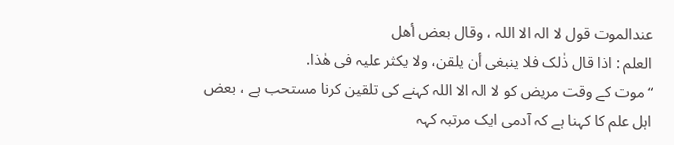عندالموت قول لا الہ الا اللہ ، وقال بعض أھل
العلم : اذا قال ذٰلک فلا ینبغی أن یلقن، ولا یکثر علیہ فی ھٰذا.
“موت کے وقت مریض کو لا الہ الا اللہ کہنے کی تلقین کرنا مستحب ہے ، بعض
اہل علم کا کہنا ہے کہ آدمی ایک مرتبہ کہہ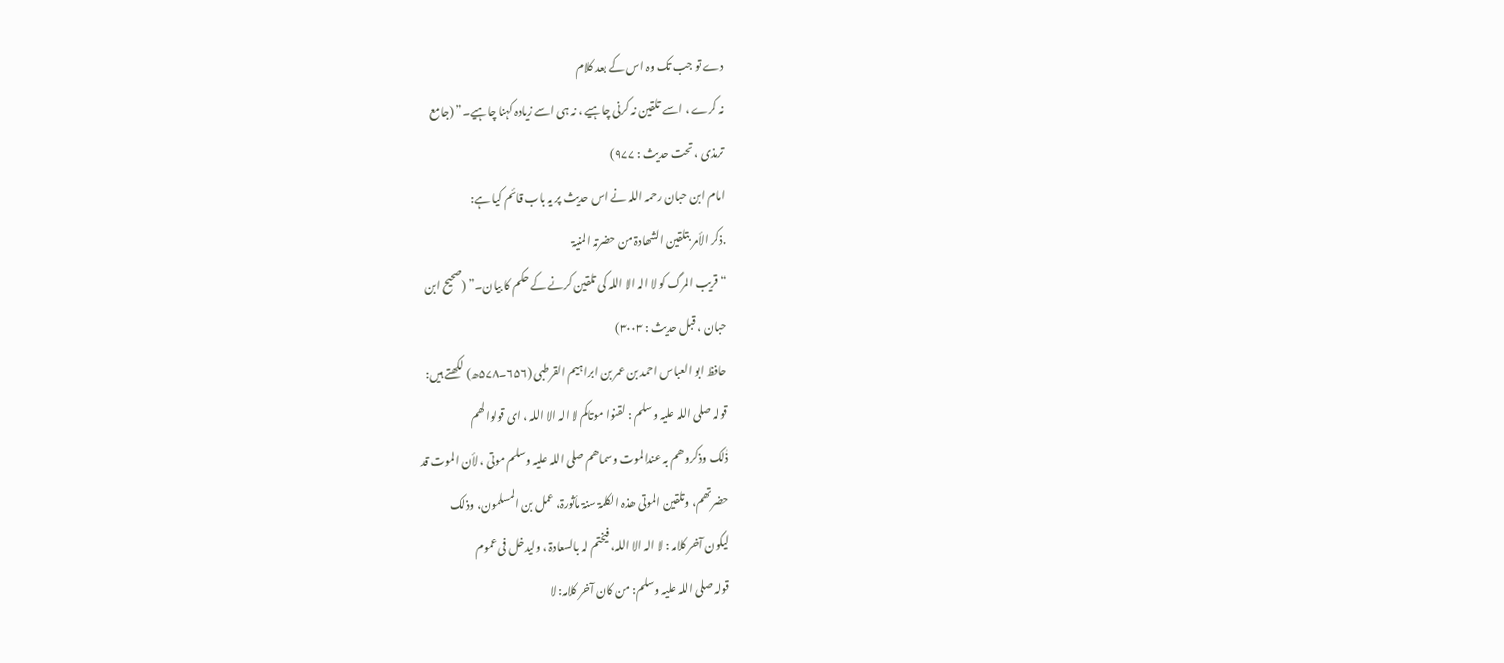دے تو جب تک وہ اس کے بعد کلام
نہ کرے ، اسے تلقین نہ کرنی چاہیے ، نہ ہی اسے زیادہ کہنا چاہیے۔” (جامع
ترمذی ، تحت حدیث : ۹۷۷)
امام ابن حبان رحمہ اللہ نے اس حدیث پر یہ باب قائم کیا ہے:
.ذکر الأمر بتلقین الشھادۃ من حضرتہ المنیۃ
“قریب المرگ کو لا الہ الا اللہ کی تلقین کرنے کے حکم کا بیان۔” (صحیح ابن
حبان ، قبل حدیث : ۳۰۰۳)
حافظ ابو العباس احمد بن عمر بن ابراہیم القرطبی (۶۵۶۔۵۷۸ھ) لکھتے ہیں:
قولہ صلی اللہ علیہ وسلم : لقنوا موتاکم لا الہ الا اللہ ، ای قولوا لھم
ذٰلک وذکروھم بہ عندالموت وسماھم صلی اللہ علیہ وسلم موتی ، لأن الموت قد
حضرتھم، وتلقین الموتی ھذہ الکلمۃ سنۃ مأثورۃ، عمل بن المسلمون، وذلک
لیکون آخر کلامہ : لا الہ الا اللہ، فیختم لہ بالسعادۃ ، ولیدخل فی عموم
قولہ صلی اللہ علیہ وسلم: من کان آخر کلامہ: لا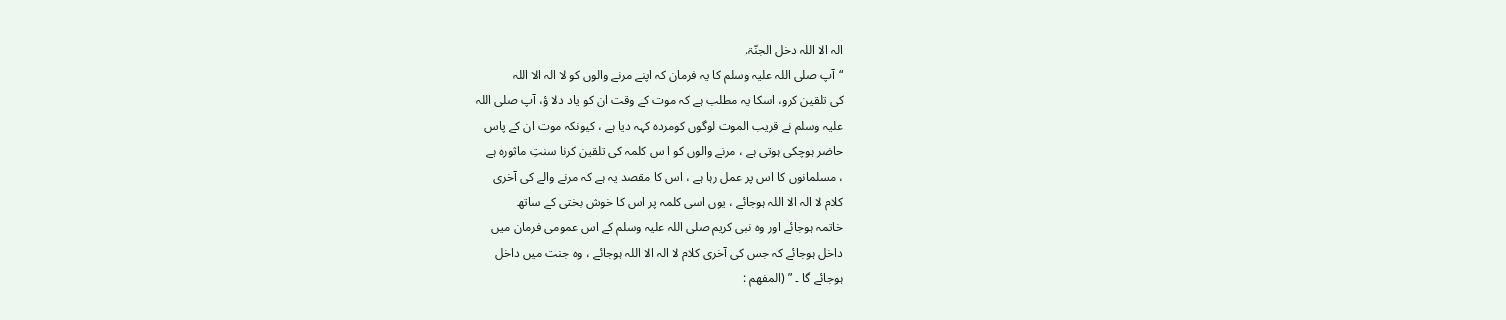الہ الا اللہ دخل الجنّۃ.
“آپ صلی اللہ علیہ وسلم کا یہ فرمان کہ اپنے مرنے والوں کو لا الہ الا اللہ
کی تلقین کرو، اسکا یہ مطلب ہے کہ موت کے وقت ان کو یاد دلا ؤ، آپ صلی اللہ
علیہ وسلم نے قریب الموت لوگوں کومردہ کہہ دیا ہے ، کیونکہ موت ان کے پاس
حاضر ہوچکی ہوتی ہے ، مرنے والوں کو ا س کلمہ کی تلقین کرنا سنتِ ماثورہ ہے
، مسلمانوں کا اس پر عمل رہا ہے ، اس کا مقصد یہ ہے کہ مرنے والے کی آخری
کلام لا الہ الا اللہ ہوجائے ، یوں اسی کلمہ پر اس کا خوش بختی کے ساتھ
خاتمہ ہوجائے اور وہ نبی کریم صلی اللہ علیہ وسلم کے اس عمومی فرمان میں
داخل ہوجائے کہ جس کی آخری کلام لا الہ الا اللہ ہوجائے ، وہ جنت میں داخل
ہوجائے گا ۔ ” (المفھم :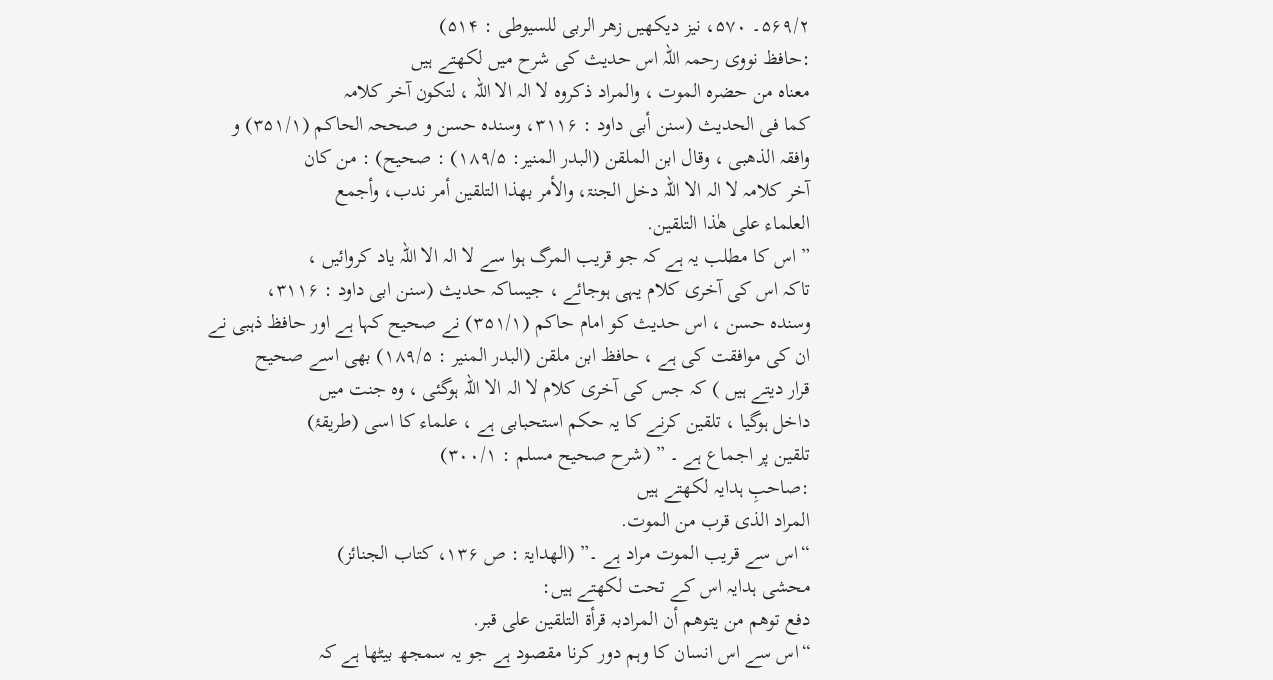۵۶۹/۲۔ ۵۷۰، نیز دیکھیں زھر الربی للسیوطی : ۵۱۴)
:حافظ نووی رحمہ اللہ اس حدیث کی شرح میں لکھتے ہیں
معناہ من حضرہ الموت ، والمراد ذکروہ لا الہ الا اللہ ، لتکون آخر کلامہ
کما فی الحدیث (سنن أبی داود : ۳۱۱۶، وسندہ حسن و صححہ الحاکم (۳۵۱/۱) و
وافقہ الذھبی ، وقال ابن الملقن (البدر المنیر: ۱۸۹/۵) : صحیح) : من کان
آخر کلامہ لا الہ الا اللہ دخل الجنۃ، والأمر بھذا التلقین أمر ندب، وأجمع
العلماء علی ھٰذا التلقین.
” اس کا مطلب یہ ہے کہ جو قریب المرگ ہوا سے لا الہ الا اللہ یاد کروائیں ،
تاکہ اس کی آخری کلام یہی ہوجائے ، جیساکہ حدیث (سنن ابی داود : ۳۱۱۶،
وسندہ حسن ، اس حدیث کو امام حاکم (۳۵۱/۱) نے صحیح کہا ہے اور حافظ ذہبی نے
ان کی موافقت کی ہے ، حافظ ابن ملقن (البدر المنیر : ۱۸۹/۵) بھی اسے صحیح
قرار دیتے ہیں ) کہ جس کی آخری کلام لا الہ الا اللہ ہوگئی ، وہ جنت میں
داخل ہوگیا ، تلقین کرنے کا یہ حکم استحبابی ہے ، علماء کا اسی (طریقۂ)
تلقین پر اجماع ہے ۔ ” (شرح صحیح مسلم : ۳۰۰/۱)
:صاحبِ ہدایہ لکھتے ہیں
المراد الذی قرب من الموت.
“اس سے قریب الموت مراد ہے ۔” (الھدایۃ : ص ۱۳۶، کتاب الجنائز)
محشی ہدایہ اس کے تحت لکھتے ہیں:
دفع توھم من یتوھم أن المرادبہ قرأۃ التلقین علی قبر.
“اس سے اس انسان کا وہم دور کرنا مقصود ہے جو یہ سمجھ بیٹھا ہے کہ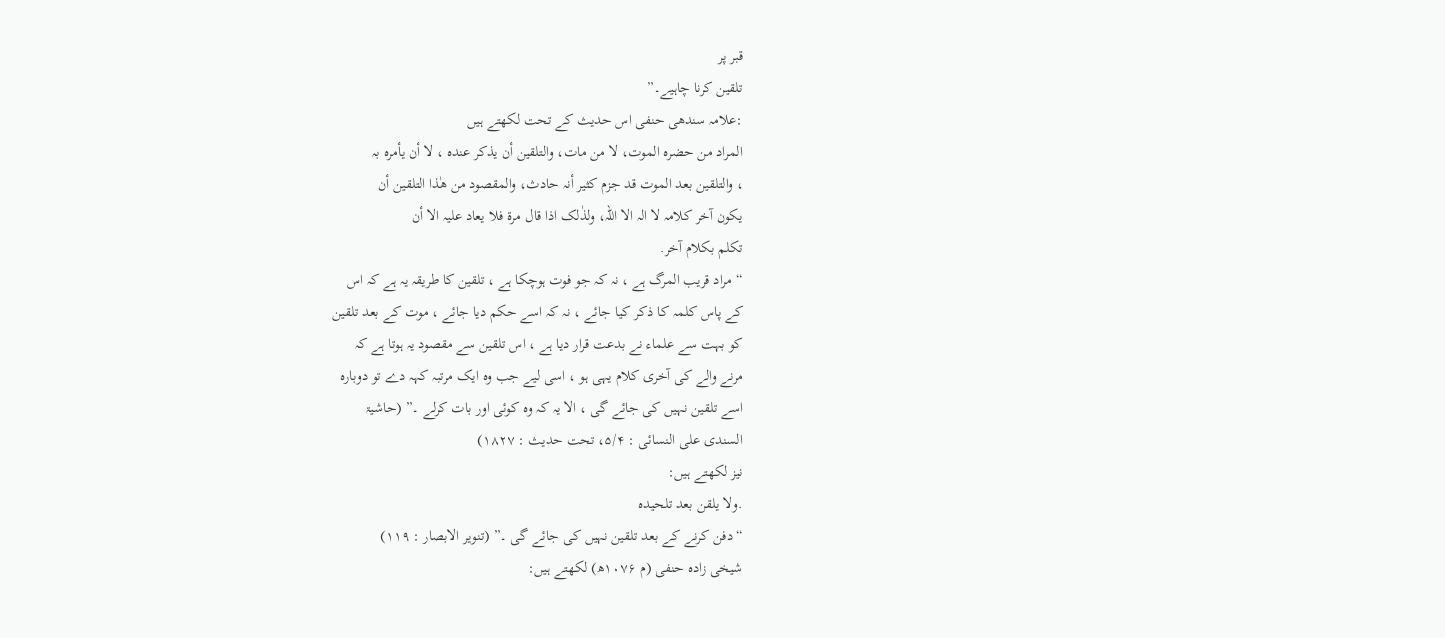قبر پر
تلقین کرنا چاہیے۔”
:علامہ سندھی حنفی اس حدیث کے تحت لکھتے ہیں
المراد من حضرہ الموت، لا من مات، والتلقین أن یذکر عندہ ، لا أن یأمرہ بہ
، والتلقین بعد الموت قد جزم کثیر أنہ حادث، والمقصود من ھٰذا التلقین أن
یکون آخر کلامہ لا الہ الا اللہ، ولذٰلک اذا قال مرۃ فلا یعاد علیہ الا أن
تکلم بکلام آخر.
“مراد قریب المرگ ہے ، نہ کہ جو فوت ہوچکا ہے ، تلقین کا طریقہ یہ ہے کہ اس
کے پاس کلمہ کا ذکر کیا جائے ، نہ کہ اسے حکم دیا جائے ، موت کے بعد تلقین
کو بہت سے علماء نے بدعت قرار دیا ہے ، اس تلقین سے مقصود یہ ہوتا ہے کہ
مرنے والے کی آخری کلام یہی ہو ، اسی لیے جب وہ ایک مرتبہ کہہ دے تو دوبارہ
اسے تلقین نہیں کی جائے گی ، الا یہ کہ وہ کوئی اور بات کرلے ۔” (حاشیۃ
السندی علی النسائی : ۵/۴، تحت حدیث : ۱۸۲۷)
نیز لکھتے ہیں:
.ولا یلقن بعد تلحیدہ
“دفن کرنے کے بعد تلقین نہیں کی جائے گی ۔” (تنویر الابصار : ۱۱۹)
شیخی زادہ حنفی (م ۱۰۷۶ھ) لکھتے ہیں: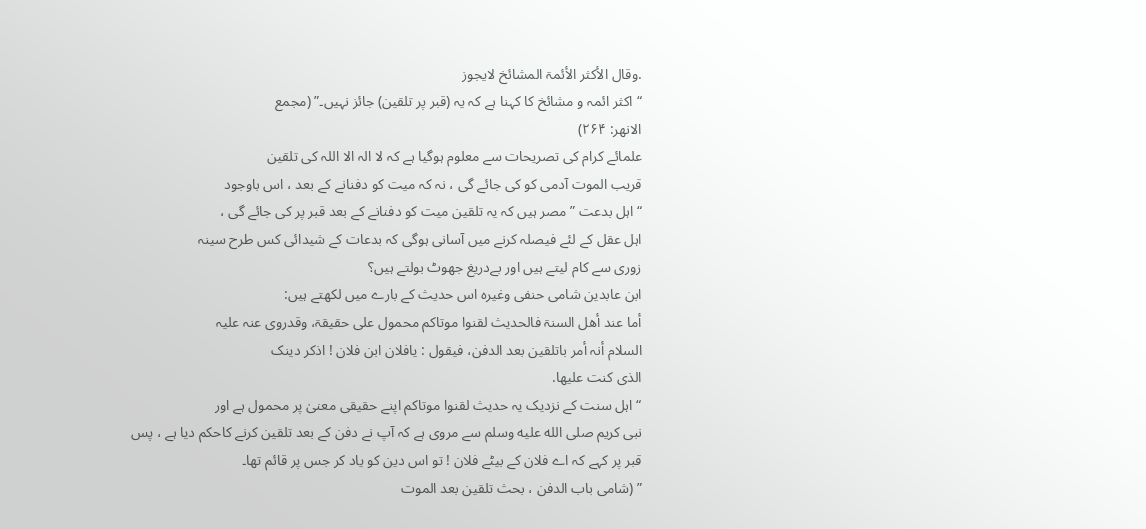.وقال الأکثر الأئمۃ المشائخ لایجوز
“اکثر ائمہ و مشائخ کا کہنا ہے کہ یہ (قبر پر تلقین) جائز نہیں۔” (مجمع
الانھر: ۲۶۴)
علمائے کرام کی تصریحات سے معلوم ہوگیا ہے کہ لا الہ الا اللہ کی تلقین
قریب الموت آدمی کو کی جائے گی ، نہ کہ میت کو دفنانے کے بعد ، اس باوجود
“اہل بدعت ” مصر ہیں کہ یہ تلقین میت کو دفنانے کے بعد قبر پر کی جائے گی ،
اہل عقل کے لئے فیصلہ کرنے میں آسانی ہوگی کہ بدعات کے شیدائی کس طرح سینہ
زوری سے کام لیتے ہیں اور بےدریغ جھوٹ بولتے ہیں؟
ابن عابدین شامی حنفی وغیرہ اس حدیث کے بارے میں لکھتے ہیں:
أما عند أھل السنۃ فالحدیث لقنوا موتاکم محمول علی حقیقۃ، وقدروی عنہ علیہ
السلام أنہ أمر باتلقین بعد الدفن، فیقول : یافلان ابن فلان ! اذکر دینک
الذی کنت علیھا.
“اہل سنت کے نزدیک یہ حدیث لقنوا موتاکم اپنے حقیقی معنیٰ پر محمول ہے اور
نبی کریم صلى الله عليه وسلم سے مروی ہے کہ آپ نے دفن کے بعد تلقین کرنے کاحکم دیا ہے ، پس
قبر پر کہے کہ اے فلان کے بیٹے فلان ! تو اس دین کو یاد کر جس پر قائم تھا۔
” (شامی باب الدفن ، بحث تلقین بعد الموت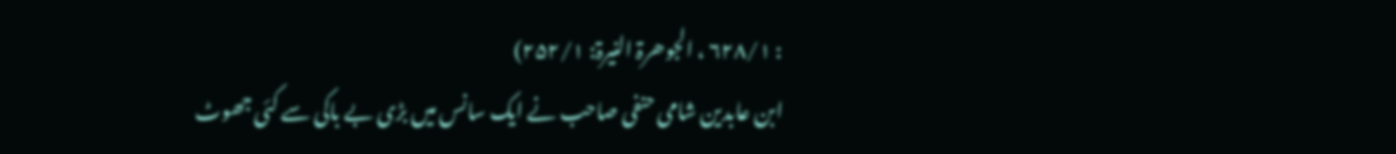: ۶۲۸/۱ ، الجوھرۃ النیرۃ: ۲۵۲/۱)
ابن عابدین شامی حنفی صاحب نے ایک سانس میں بڑی بے باکی سے کئی جھوٹ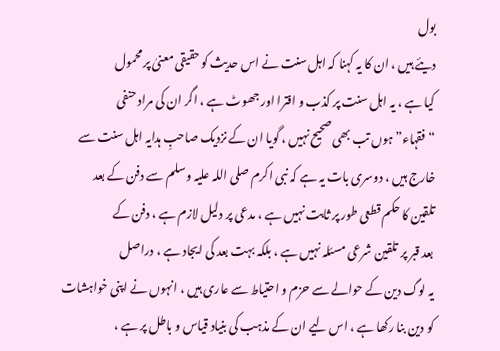بول
دیئے ہیں ، ان کا یہ کہنا کہ اہل سنت نے اس حدیث کو حقیقی معنیٰ پر محمول
کیا ہے ، یہ اہل سنت پر کذب و افترا اور جھوٹ ہے ، اگر ان کی مراد حنفی
“فقہاء” ہوں تب بھی صحیح نہیں ، گویا ان کے نزدیک صاحبِ ہدایہ اہل سنت سے
خارج ہیں ، دوسری بات یہ ہے کہ نبی اکرم صلی اللہ علیہ وسلم سے دفن کے بعد
تلقین کا حکم قطعی طور پر ثابت نہیں ہے ، مدعی پر دلیل لازم ہے ، دفن کے
بعد قبر پر تلقین شرعی مسئلہ نہیں ہے ، بلکہ بہت بعد کی ایجاد ہے ، دراصل
یہ لوگ دین کے حوالے سے حزم و احتیاط سے عاری ہیں ، انہوں نے اپنی خواہشات
کو دین بنا رکھا ہے ، اس لیے ان کے مذہب کی بنیاد قیاس و باطل پر ہے ،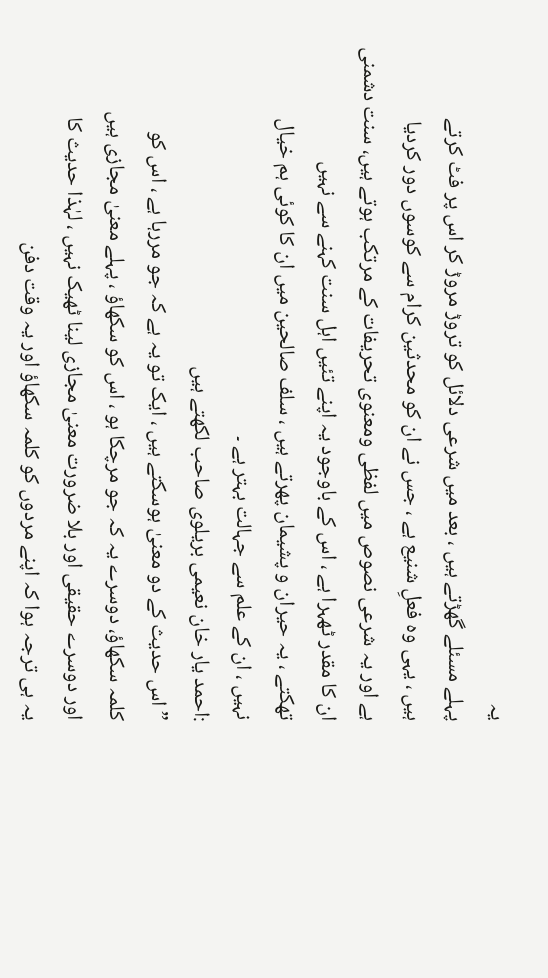یہ
پہلے مسئلے گھڑتے ہیں ، بعد میں شرعی دلائل کو تروڑ مروڑ کر اس پر فٹ کرتے
ہیں ، یہی وہ فعلِ شنیع ہے ، جس نے ان کو محدثین کرام سے کوسوں دور کردیا
ہے اور یہ شرعی نصوص میں لفظی ومعنوی تحریفات کے مرتکب ہوتے ہیں، سنت دشمنی
ان کا مقدر ٹھہرا ہے ، اس کے باوجود یہ اپنے تئیں اہل سنت کہنے سے نہیں
تھکتے ، یہ حیران و پشیمان پھرتے ہیں ، سلف صالحین میں ان کا کوئی ہم خیال
نہیں ، ان کے علم سے جہالت بہتر ہے ۔
:احمد یار خان نعیمی بریلوی صاحب لکھتے ہیں
” اس حدیث کے دو معنیٰ ہوسکتے ہیں ، ایک تو یہ ہے کہ جو مررہا ہے ، اس کو
کلمہ سکھاؤ، دوسرے یہ کہ جو مرچکا ہو ، اس کو سکھاؤ ، پہلے معنیٰ مجازی ہیں
اور دوسرے حقیقی اور بلا ضرورت معنیٰ مجازی لینا ٹھیک نہیں ، لہٰذا حدیث کا
یہ ہی ترجہ ہوا کہ اپنے مردوں کو کلمہ سکھاؤ اور یہ وقت دفن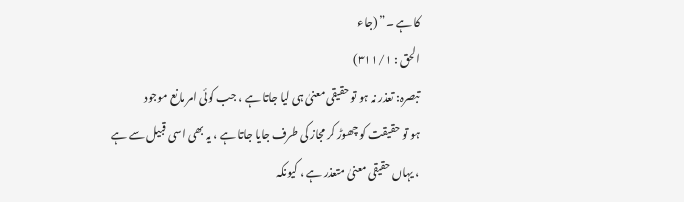کا ہے ۔” (جاء
الحق : ۳۱۱/۱)
تبصرہ: تعذر نہ ہو تو حقیقی معنیٰ ہی لیا جاتا ہے ، جب کوئی امر مانع موجود
ہو تو حقیقت کو چھوڑ کر مجاز کی طرف جایا جاتا ہے ، یہ بھی اسی قبیل سے ہے
، یہاں حقیقی معنیٰ متعذر ہے ، کیونکہ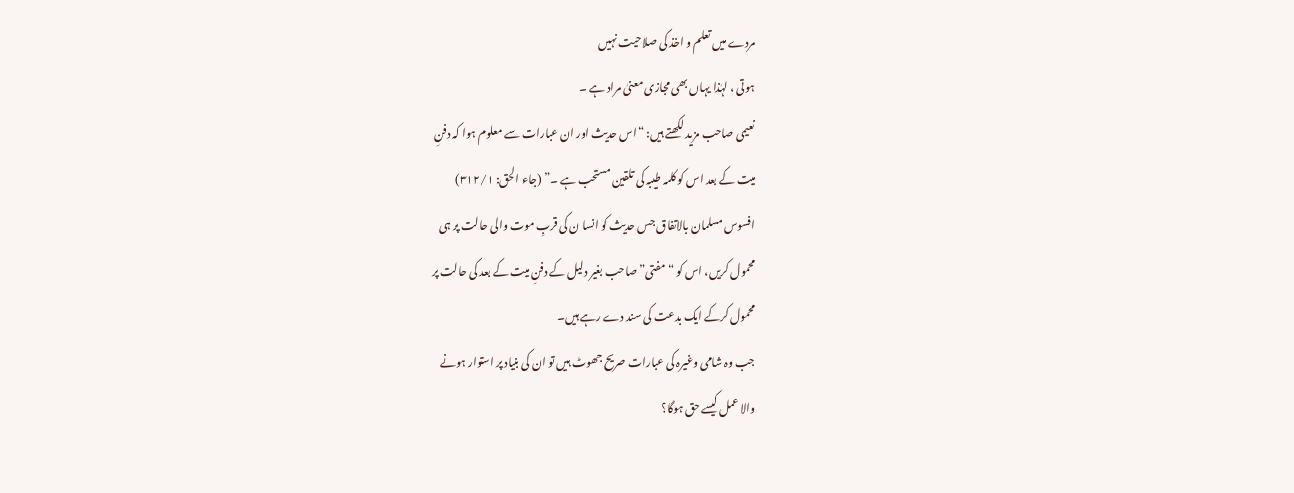مردے میں تعلم و اخذ کی صلاحیت نہیں
ہوتی ، لہٰذا یہاں بھی مجازی معنیٰ مراد ہے ۔
نعیمی صاحب مزید لکھتے ہیں: “اس حدیث اور ان عبارات سے معلوم ہوا کہ دفنِ
میت کے بعد اس کو کلمہ طیبہ کی تلقین مستحب ہے ۔” (جاء الحق: ۳۱۲/۱)
افسوس مسلمان بالاتفاق جس حدیث کو انسا ن کی قربِ موت والی حالت پر ہی
محمول کریں، اس کو “مفتی” صاحب بغیر دلیل کے دفنِ میت کے بعد کی حالت پر
محمول کرکے ایک بدعت کی سند دے رہے ہیں۔
جب وہ شامی وغیرہ کی عبارات صریح جھوٹ ہیں تو ان کی بنیاد پر استوار ہونے
والا عمل کیسے حق ہوگا؟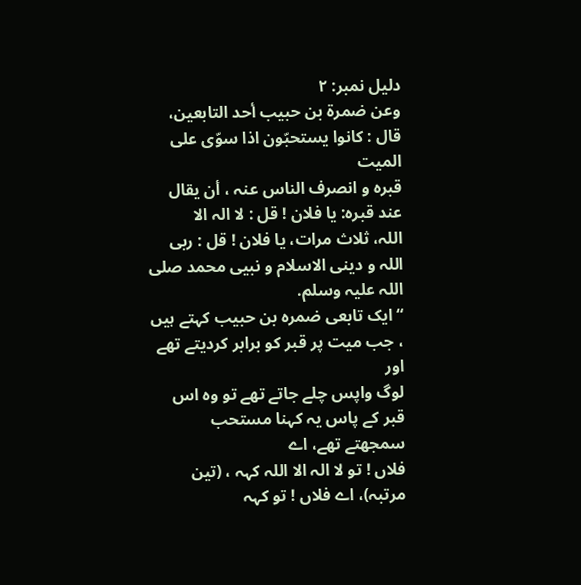دلیل نمبر: ۲
وعن ضمرۃ بن حبیب أحد التابعین، قال : کانوا یستحبّون اذا سوّی علی المیت
قبرہ و انصرف الناس عنہ ، أن یقال عند قبرہ: یا فلان ! قل : لا الہ الا
اللہ، ثلاث مرات، یا فلان ! قل : ربی اللہ و دینی الاسلام و نبیی محمد صلی
اللہ علیہ وسلم.
“ایک تابعی ضمرہ بن حبیب کہتے ہیں ، جب میت پر قبر کو برابر کردیتے تھے اور
لوگ واپس چلے جاتے تھے تو وہ اس قبر کے پاس یہ کہنا مستحب سمجھتے تھے، اے
فلاں ! تو لا الہ الا اللہ کہہ ، (تین مرتبہ)، اے فلاں ! تو کہہ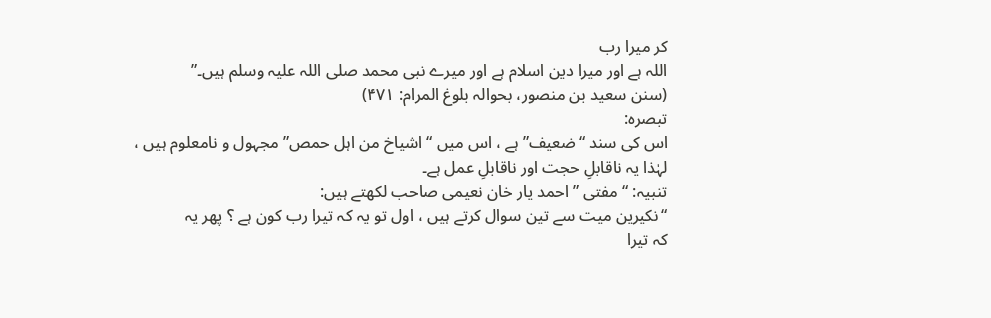کر میرا رب
اللہ ہے اور میرا دین اسلام ہے اور میرے نبی محمد صلی اللہ علیہ وسلم ہیں۔”
(سنن سعید بن منصور، بحوالہ بلوغ المرام: ۴۷۱)
تبصرہ:
اس کی سند “ضعیف” ہے ، اس میں “اشیاخ من اہل حمص” مجہول و نامعلوم ہیں ،
لہٰذا یہ ناقابلِ حجت اور ناقابلِ عمل ہے۔
تنبیہ: “مفتی ” احمد یار خان نعیمی صاحب لکھتے ہیں:
“نکیرین میت سے تین سوال کرتے ہیں ، اول تو یہ کہ تیرا رب کون ہے ؟ پھر یہ
کہ تیرا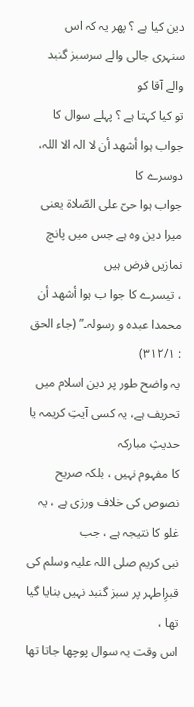دین کیا ہے ؟ پھر یہ کہ اس سنہری جالی والے سرسبز گنبد والے آقا کو
تو کیا کہتا ہے ؟ پہلے سوال کا جواب ہوا أشھد أن لا الہ الا اللہ، دوسرے کا
جواب ہوا حیّ علی الصّلاۃ یعنی میرا دین وہ ہے جس میں پانچ نمازیں فرض ہیں
، تیسرے کا جوا ب ہوا أشھد أن محمدا عبدہ و رسولہ۔” (جاء الحق : ۳۱۲/۱)
یہ واضح طور پر دین اسلام میں تحریف ہے، یہ کسی آیتِ کریمہ یا حدیثِ مبارکہ
کا مفہوم نہیں ، بلکہ صریح نصوص کی خلاف ورزی ہے ، یہ غلو کا نتیجہ ہے ، جب
نبی کریم صلی اللہ علیہ وسلم کی قبرِاطہر پر سبز گنبد نہیں بنایا گیا تھا ،
اس وقت یہ سوال پوچھا جاتا تھا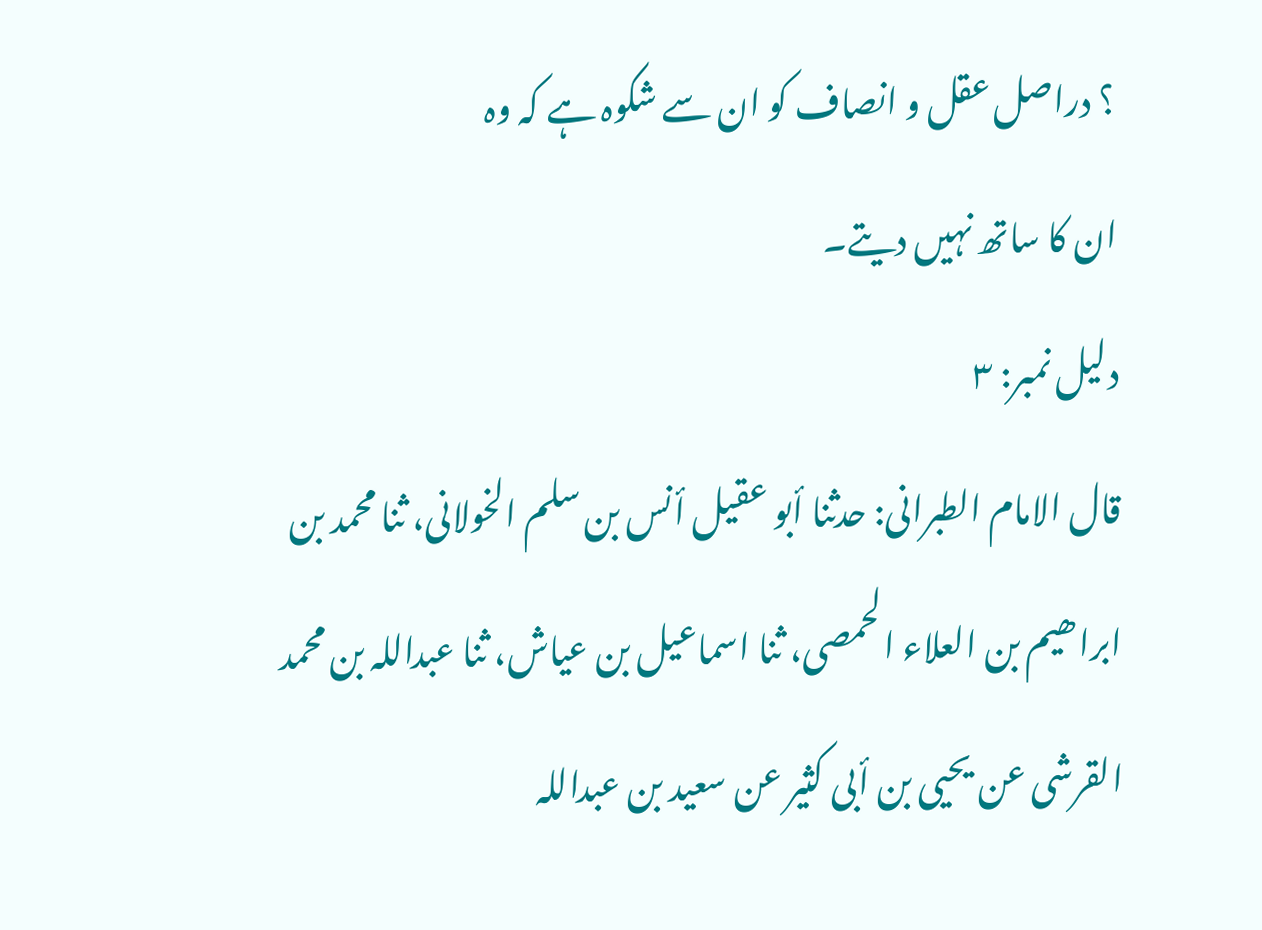؟ دراصل عقل و انصاف کو ان سے شکوہ ہے کہ وہ
ان کا ساتھ نہیں دیتے۔
دلیل نمبر: ۳
قال الامام الطبرانی: حدثنا أبو عقیل أنس بن سلم الخولانی، ثنا محمد بن
ابراھیم بن العلاء الحمصی، ثنا اسماعیل بن عیاش، ثنا عبداللہ بن محمد
القرشی عن یحیی بن أبی کثیر عن سعید بن عبداللہ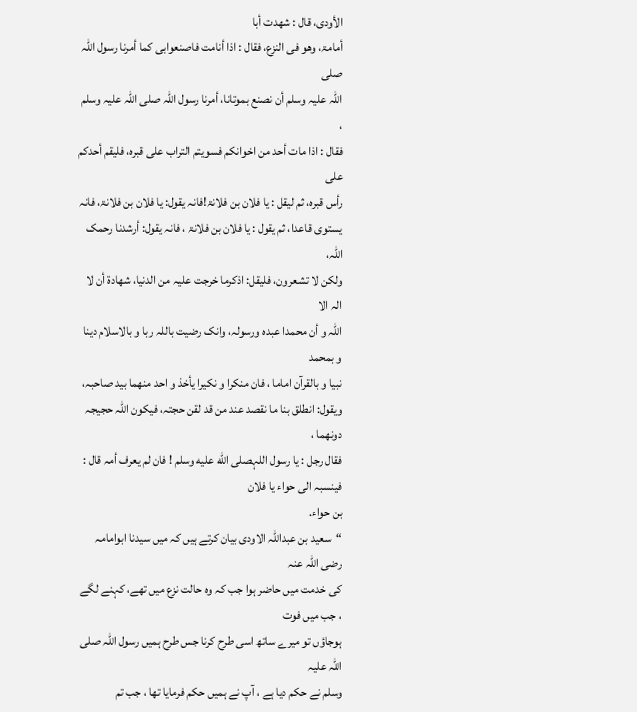الأودی، قال : شھدت أبا
أمامۃ، وھو فی النزع، فقال : اذا أنامت فاصنعوابی کما أمرنا رسول اللہ صلی
اللہ علیہ وسلم أن نصنع بموتانا، أمرنا رسول اللہ صلی اللہ علیہ وسلم ،
فقال : اذا مات أحد من اخوانکم فسویتم التراب علی قبرہ، فلیقم أحدکم علی
رأس قبرہ، ثم لیقل : یا فلان بن فلانۃ!فانہ یقول: یا فلان بن فلانۃ، فانہ
یستوی قاعدا، ثم یقول : یا فلان بن فلانۃ ، فانہ یقول: أرشدنا رحمک اللہ،
ولکن لا تشعرون، فلیقل: اذکرما خرجت علیہ من الدنیا، شھادۃ أن لا الہ الا
اللہ و أن محمدا عبدہ ورسولہ، وانک رضیت باللہ ربا و بالاسلام دینا و بمحمد
نبیا و بالقرآن اماما ، فان منکرا و نکیرا یأخذ و احد منھما بید صاحبہ،
ویقول: انطلق بنا ما نقصد عند من قد لقن حجتہ، فیکون اللہ حجیجہ دونھما ،
فقال رجل : یا رسول اللہصلى الله عليه وسلم ! فان لم یعرف أمہ قال : فینسبہ الی حواء یا فلان
بن حواء.
“سعید بن عبداللہ الاودی بیان کرتے ہیں کہ میں سیدنا ابوامامہ رضی اللہ عنہ
کی خدمت میں حاضر ہوا جب کہ وہ حالت نزع میں تھے، کہنے لگے ، جب میں فوت
ہوجاؤں تو میرے ساتھ اسی طرح کرنا جس طرح ہمیں رسول اللہ صلی اللہ علیہ
وسلم نے حکم دیا ہے ، آپ نے ہمیں حکم فرمایا تھا ، جب تم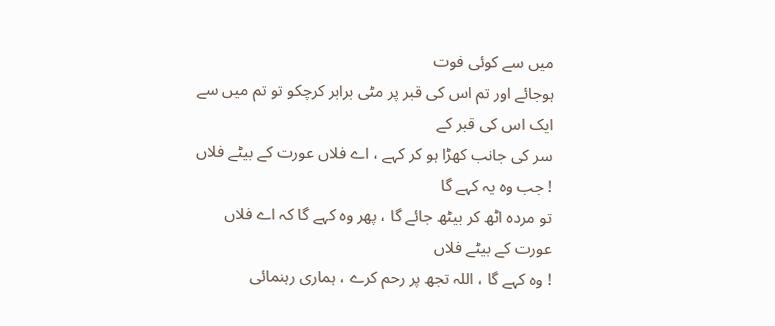میں سے کوئی فوت
ہوجائے اور تم اس کی قبر پر مٹی برابر کرچکو تو تم میں سے ایک اس کی قبر کے
سر کی جانب کھڑا ہو کر کہے ، اے فلاں عورت کے بیٹے فلاں ! جب وہ یہ کہے گا
تو مردہ اٹھ کر بیٹھ جائے گا ، پھر وہ کہے گا کہ اے فلاں عورت کے بیٹے فلاں
! وہ کہے گا ، اللہ تجھ پر رحم کرے ، ہماری رہنمائی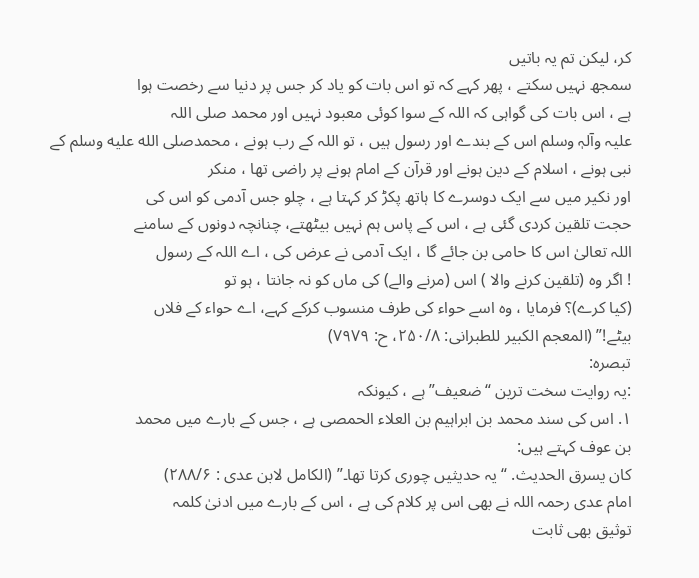کر، لیکن تم یہ باتیں
سمجھ نہیں سکتے ، پھر کہے کہ تو اس بات کو یاد کر جس پر دنیا سے رخصت ہوا
ہے ، اس بات کی گواہی کہ اللہ کے سوا کوئی معبود نہیں اور محمد صلی اللہ
علیہ وآلہٖ وسلم اس کے بندے اور رسول ہیں ، تو اللہ کے رب ہونے ، محمدصلى الله عليه وسلم کے
نبی ہونے ، اسلام کے دین ہونے اور قرآن کے امام ہونے پر راضی تھا ، منکر
اور نکیر میں سے ایک دوسرے کا ہاتھ پکڑ کر کہتا ہے ، چلو جس آدمی کو اس کی
حجت تلقین کردی گئی ہے ، اس کے پاس ہم نہیں بیٹھتے، چنانچہ دونوں کے سامنے
اللہ تعالیٰ اس کا حامی بن جائے گا ، ایک آدمی نے عرض کی ، اے اللہ کے رسول
! اگر وہ (تلقین کرنے والا ) اس (مرنے والے) کی ماں کو نہ جانتا ، ہو تو
(کیا کرے)؟ فرمایا ، وہ اسے حواء کی طرف منسوب کرکے کہے، اے حواء کے فلاں
بیٹے!” (المعجم الکبیر للطبرانی: ۲۵۰/۸، ح: ۷۹۷۹)
تبصرہ:
:یہ روایت سخت ترین “ضعیف” ہے ، کیونکہ
۱. اس کی سند محمد بن ابراہیم بن العلاء الحمصی ہے ، جس کے بارے میں محمد
بن عوف کہتے ہیں:
کان یسرق الحدیث. “یہ حدیثیں چوری کرتا تھا۔” (الکامل لابن عدی : ۲۸۸/۶)
امام عدی رحمہ اللہ نے بھی اس پر کلام کی ہے ، اس کے بارے میں ادنیٰ کلمہ
توثیق بھی ثابت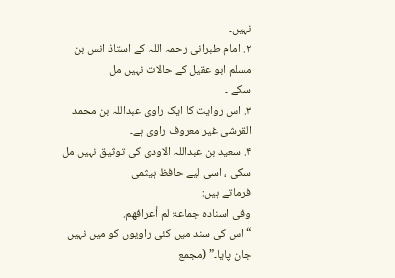نہیں۔
۲. امام طبرانی رحمہ اللہ کے استاذ انس بن مسلم ابو عقیل کے حالات نہیں مل
سکے ۔
۳. اس روایت کا ایک راوی عبداللہ بن محمد القرشی غیر معروف راوی ہے۔
۴. سعید بن عبداللہ الاودی کی توثیق نہیں مل سکی ، اسی لیے حافظ ہیثمی
فرماتے ہیں:
وفی اسنادہ جماعۃ لم أعرافھم.
“اس کی سند میں کئی راویوں کو میں نہیں جان پایا۔” (مجمع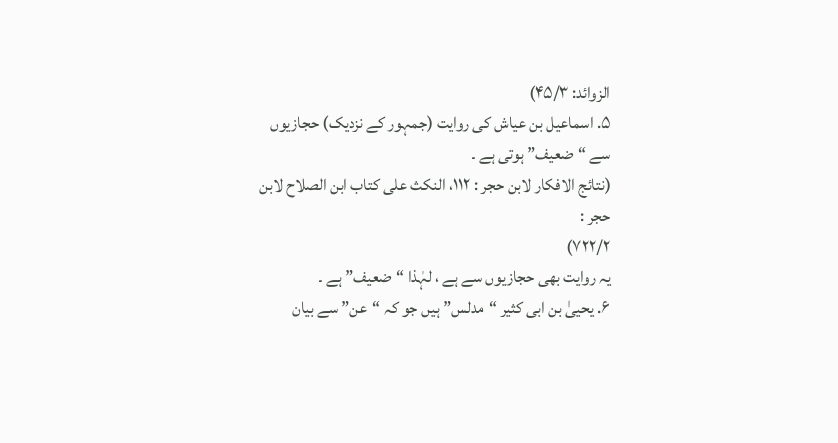الزوائد: ۴۵/۳)
۵. اسماعیل بن عیاش کی روایت (جمہور کے نزدیک) حجازیوں سے “ضعیف” ہوتی ہے ۔
(نتائج الافکار لابن حجر : ۱۱۲، النکث علی کتاب ابن الصلاح لابن حجر :
۷۲۲/۲)
یہ روایت بھی حجازیوں سے ہے ، لہٰذا “ضعیف” ہے ۔
۶. یحییٰ بن ابی کثیر “مدلس” ہیں جو کہ “عن” سے بیان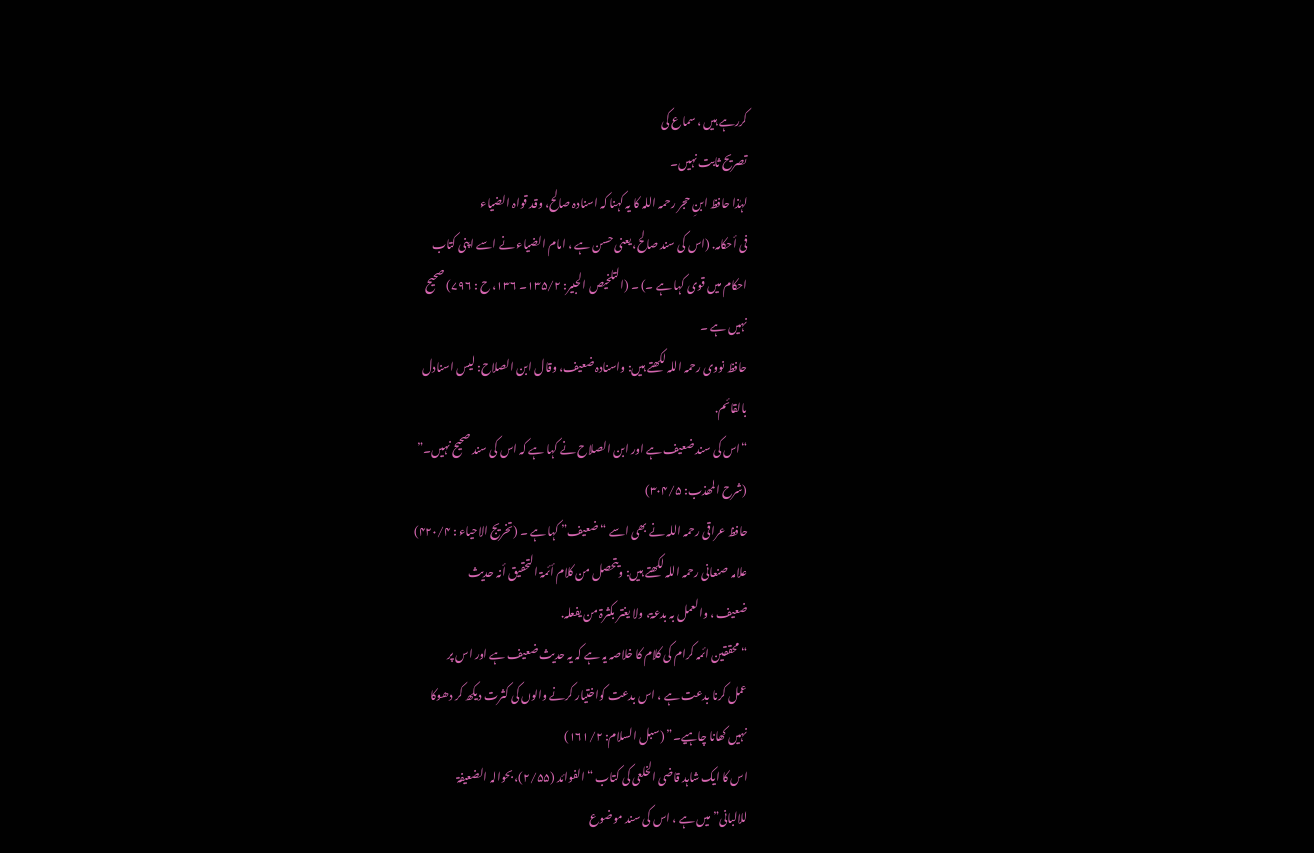کررہے ہیں ، سماع کی
تصریح ثابت نہیں۔
لہٰذا حافظ ابنِ حجر رحمہ اللہ کا یہ کہنا کہ اسنادہ صالح، وقد قواہ الضیاء
فی أحکامہ. (اس کی سند صالح، یعنی حسن ہے ، امام الضیاء نے اسے اپنی کتاب
احکام میں قوی کہا ہے ۔) ۔ (التلخیص الحبیر: ۱۳۵/۲۔ ۱۳۶، ح : ۷۹۶) صحیح
نہیں ہے ۔
حافظ نووی رحمہ اللہ لکھتے ہیں: واسنادہ ضعیف، وقال ابن الصلاح: لیس اسنادل
بالقائم.
“اس کی سند ضعیف ہے اور ابن الصلاح نے کہا ہے کہ اس کی سند صحیح نہیں۔”
(شرح المھذب: ۳۰۴/۵)
حافظ عراقی رحمہ اللہ نے بھی اسے “ضعیف” کہا ہے ۔ (تخریج الاحیاء : ۴۲۰/۴)
علامہ صنعانی رحمہ اللہ لکھتے ہیں: ویتحصل من کلام أئمۃ التحقیق أنہ حدیث
ضعیف ، والعمل بہ بدعۃ، ولا یغتر بکثرۃ من یفعلہ.
“محققین ائمہ کرام کی کلام کا خلاصہ یہ ہے کہ یہ حدیث ضعیف ہے اور اس پر
عمل کرنا بدعت ہے ، اس بدعت کواختیار کرنے والوں کی کثرت دیکھ کر دھوکا
نہیں کھانا چاہیے۔” (سبل السلام: ۱۶۱/۲)
اس کا ایک شاہد قاضی الخلعی کی کتاب “الفوائد (۲/۵۵)، بحوالہ الضعیفۃ
للالبانی” میں ہے ، اس کی سند موضوع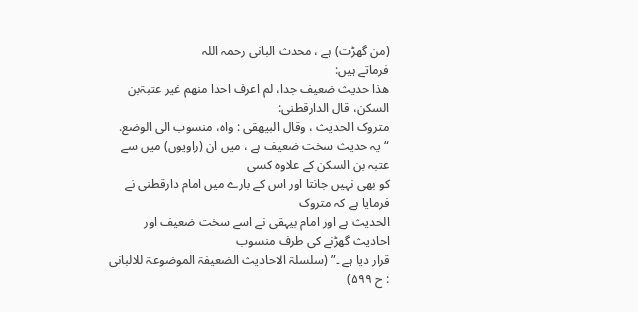(من گھڑت) ہے ، محدث البانی رحمہ اللہ
فرماتے ہیں:
ھذا حدیث ضعیف جدا، لم اعرف احدا منھم غیر عتبۃبن السکن، قال الدارقطنی:
متروک الحدیث ، وقال البیھقی : واہ، منسوب الی الوضع.
“یہ حدیث سخت ضعیف ہے ، میں ان (راویوں) میں سے عتبہ بن السکن کے علاوہ کسی
کو بھی نہیں جانتا اور اس کے بارے میں امام دارقطنی نے فرمایا ہے کہ متروک
الحدیث ہے اور امام بیہقی نے اسے سخت ضعیف اور احادیث گھڑنے کی طرف منسوب
قرار دیا ہے ۔” (سلسلۃ الاحادیث الضعیفۃ الموضوعۃ للالبانی : ح ۵۹۹)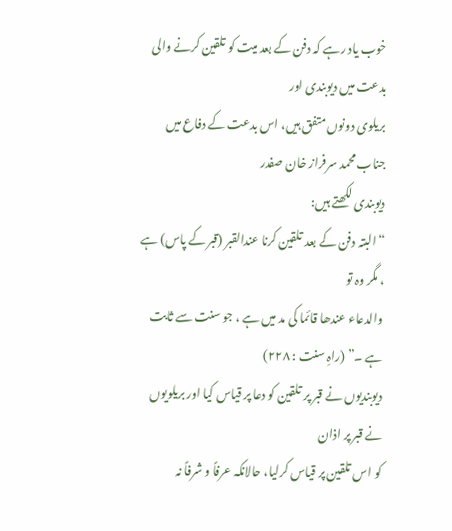خوب یاد رہے کہ دفن کے بعد میت کو تلقین کرنے والی بدعت میں دیوبندی اور
بریلوی دونوں متفق ہیں، اس بدعت کے دفاع میں جناب محمد سرفراز خان صفدر
دیوبندی لکھتے ہیں:
“البتہ دفن کے بعد تلقین کرنا عندالقبر (قبر کے پاس) ہے ، مگر وہ تو
والدعاء عندھا قائما کی مد میں ہے ، جو سنت سے ثابت ہے ۔” (راہِ سنت : ۲۲۸)
دیوبندیوں نے قبر پر تلقین کو دعا پر قیاس کیا اور بریلویوں نے قبر پر اذان
کو اس تلقین پر قیاس کرلیا، حالانکہ عرفاً و شرفاً نہ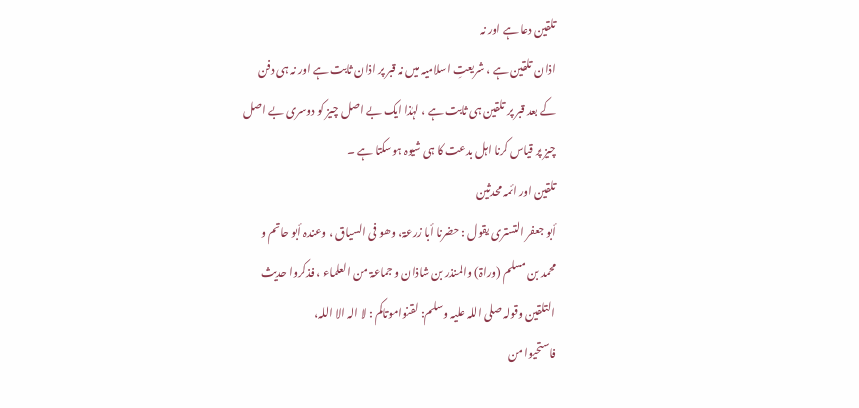تلقین دعا ہے اور نہ
اذان تلقین ہے ، شریعتِ اسلامیہ میں نہ قبر پر اذان ثابت ہے اور نہ ہی دفن
کے بعد قبر پر تلقین ہی ثابت ہے ، لہٰذا ایک بے اصل چیز کو دوسری بے اصل
چیز پر قیاس کرنا اہل بدعت کا ہی شیوہ ہوسکتا ہے ۔
تلقین اور ائمہ محدثین
أبو جعفر التستری یقول : حضرنا أبا زرعۃ، وھو فی السیاق ، وعندہ أبو حاتم و
محمد بن مسلم (وراۃ) والمنذر بن شاذان و جماعۃ من العلماء ، فذکروا حدیث
التلقین وقولہ صلی اللہ علیہ وسلم: لقنواموتاکم : لا الہ الا اللہ،
فاستحیوا من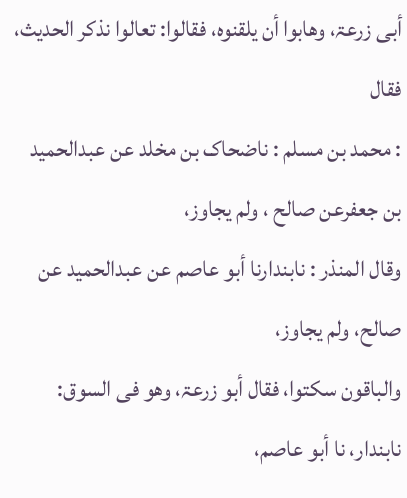أبی زرعۃ، وھابوا أن یلقنوہ، فقالوا: تعالوا نذکر الحدیث، فقال
: محمد بن مسلم : ناضحاک بن مخلد عن عبدالحمید بن جعفرعن صالح ، ولم یجاوز،
وقال المنذر : نابندارنا أبو عاصم عن عبدالحمید عن صالح، ولم یجاوز،
والباقون سکتوا، فقال أبو زرعۃ، وھو فی السوق: نابندار، نا أبو عاصم،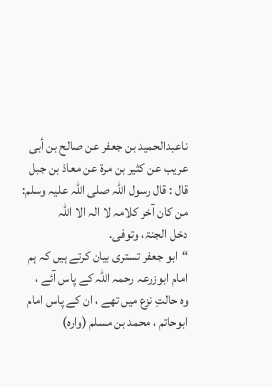ناعبدالحمید بن جعفر عن صالح بن أبی عریب عن کثیر بن مرۃ عن معاذ بن جبل
قال : قال رسول اللہ صلی اللہ علیہ وسلم: من کان آخر کلامہ لا الہ الا اللہ
دخل الجنۃ، وتوفی.
“ابو جعفر تستری بیان کرتے ہیں کہ ہم امام ابوزرعہ رحمہ اللہ کے پاس آئے ،
وہ حالتِ نزع میں تھے ، ان کے پاس امام ابوحاتم ، محمد بن مسلم (وارہ)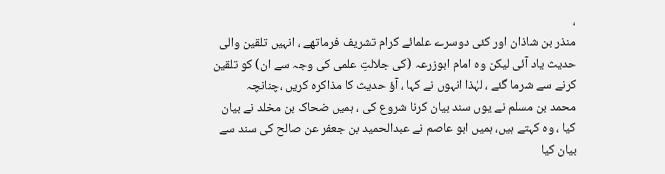،
منذر بن شاذان اور کئی دوسرے علمائے کرام تشریف فرماتھے ، انہیں تلقین والی
حدیث یاد آئی لیکن وہ امام ابوزرعہ (کی جلالتِ علمی کی وجہ سے ان) کو تلقین
کرنے سے شرما گئے ، لہٰذا انہوں نے کہا ، آؤ حدیث کا مذاکرہ کریں ،چنانچہ
محمد بن مسلم نے یوں سند بیان کرنا شروع کی ، ہمیں ضحاک بن مخلد نے بیان
کیا ، وہ کہتے ہیں، ہمیں ابو عاصم نے عبدالحمید بن جعفر عن صالح کی سند سے
بیان کیا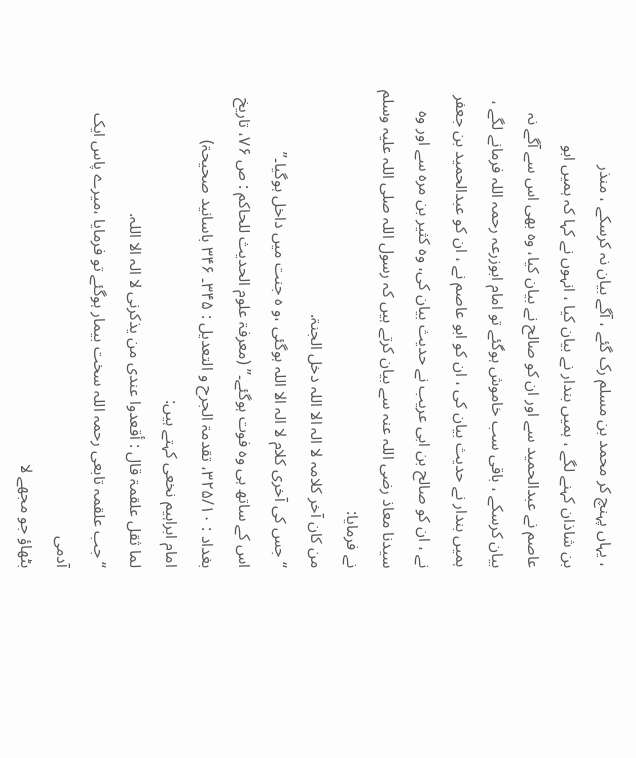، یہاں پہنچ کر محمد بن مسلم رک گئے ، آگے بیان نہ کرسکے ، منذر
بن شاذان کہنے لگے ، ہمیں بندار نے بیان کیا ، انہوں نے کہا کہ ہمیں ابو
عاصم نے عبدالحمید سے اور ان کو صالح نے بیان کیا، وہ بھی اس سے آگے نہ
بیان کرسکے ، باقی سب خاموش ہوگئے تو امام ابوزرعہ رحمہ اللہ فرمانے لگے ،
ہمیں بندار نے حدیث بیان کی ، ان کو ابو عاصم نے ، ان کو عبدالحمید بن جعفر
نے ، ان کو صالح بن ابی عریب نے حدیث بیان کی، وہ کثیر بن مرہ سے اور وہ
سیدنا معاذ رضی اللہ عنہ سے بیان کرتے ہیں کہ رسول اللہ صلی اللہ علیہ وسلم
نے فرمایا:
من کان آخر کلامہ لا الہ الا اللہ دخل الجنۃ.
“جس کی آخری کلام لا الہ الا اللہ ہوگئی ،و ہ جنت میں داخل ہوگیا۔”
اس کے ساتھ ہی وہ فوت ہوگئے۔” (معرفۃ علوم الحدیث للحاکم : ص ۷۶، تاریخ
بغداد : ۳۲۵/۱۰، تقدمۃ الجرح و التعدیل : ۳۴۵۔ ۳۴۶ باسانید صحیحۃ)
امام ابراہیم نخعی کہتے ہیں:
لما ثقل علقمۃ قال : أقعدوا عندی من یذکرنی لا الہ الا اللہ.
“جب علقمہ تابعی رحمہ اللہ سخت بیمار ہوگئے تو فرمایا ،میرے پاس ایک آدمی
بٹھاؤ جو مجھے لا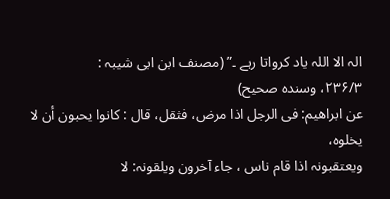الہ الا اللہ یاد کرواتا رہے ۔” (مصنف ابن ابی شیبہ :
۲۳۶/۳، وسندہ صحیح)
عن ابراھیم: فی الرجل اذا مرض، فثقل، قال : کانوا یحبون أن لا یخلوہ،
ویعتقبونہ اذا قام ناس ، جاء آخرون ویلقونہ: لا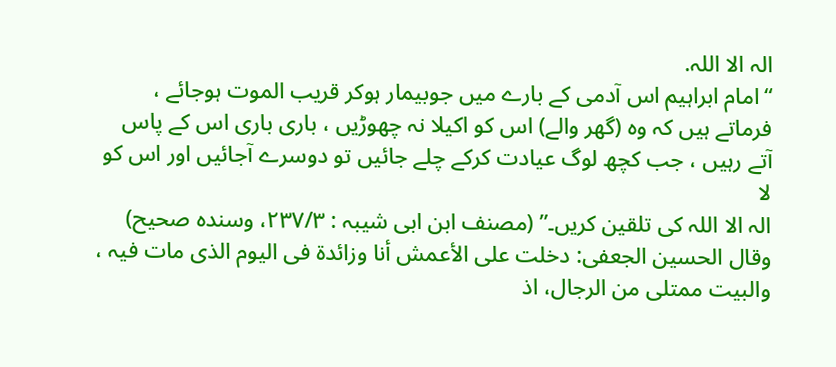الہ الا اللہ.
“امام ابراہیم اس آدمی کے بارے میں جوبیمار ہوکر قریب الموت ہوجائے ،
فرماتے ہیں کہ وہ (گھر والے) اس کو اکیلا نہ چھوڑیں ، باری باری اس کے پاس
آتے رہیں ، جب کچھ لوگ عیادت کرکے چلے جائیں تو دوسرے آجائیں اور اس کو لا
الہ الا اللہ کی تلقین کریں۔” (مصنف ابن ابی شیبہ : ۲۳۷/۳، وسندہ صحیح)
وقال الحسین الجعفی: دخلت علی الأعمش أنا وزائدۃ فی الیوم الذی مات فیہ ،
والبیت ممتلی من الرجال، اذ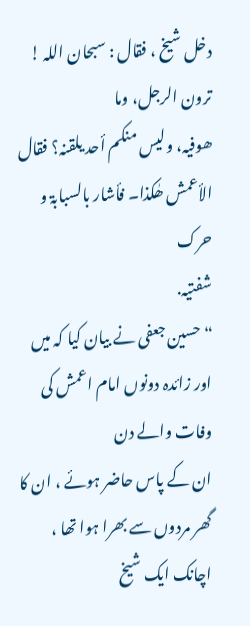دخل شیخ ، فقال : سبحان اللہ ! ترون الرجل، وما
ھوفیہ، ولیس منکم أحد یلقنہ؟ فقال الأعمش ھٰکذا۔ فأشار بالسبابۃ و حرک
شفتیہ.
“حسین جعفی نے بیان کیا کہ میں اور زائدہ دونوں امام اعمش کی وفات والے دن
ان کے پاس حاضر ہوئے ، ان کا گھر مردوں سے بھرا ہوا تھا ، اچانک ایک شیخ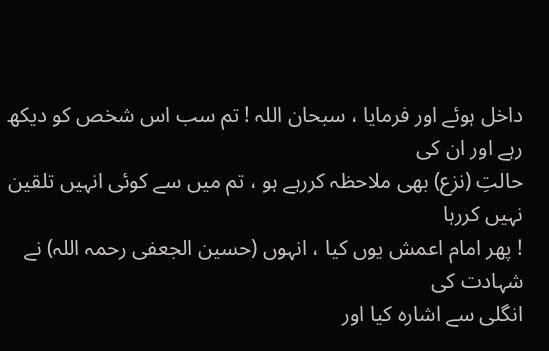داخل ہوئے اور فرمایا ، سبحان اللہ ! تم سب اس شخص کو دیکھ رہے اور ان کی
حالتِ (نزع) بھی ملاحظہ کررہے ہو ، تم میں سے کوئی انہیں تلقین نہیں کررہا
! پھر امام اعمش یوں کیا ، انہوں (حسین الجعفی رحمہ اللہ) نے شہادت کی
انگلی سے اشارہ کیا اور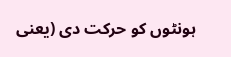ہونٹوں کو حرکت دی (یعنی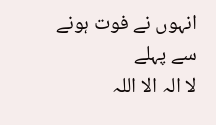انہوں نے فوت ہونے سے پہلے
لا الہ الا اللہ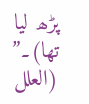پڑھ لیا تھا)۔” (العلل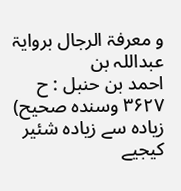و معرفۃ الرجال بروایۃ عبداللہ بن
احمد بن حنبل : ح ۳۶۲۷ وسندہ صحیح)
زیادہ سے زیادہ شئیر کیجیے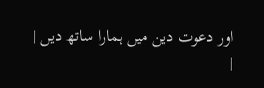اور دعوت دین میں ہمارا ساتھ دیں |
|